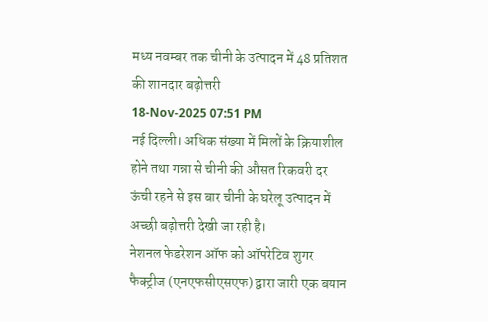मध्य नवम्बर तक चीनी के उत्पादन में 48 प्रतिशत की शानदार बढ़ोत्तरी
18-Nov-2025 07:51 PM
नई दिल्ली। अधिक संख्या में मिलों के क्रियाशील होने तथा गन्ना से चीनी की औसत रिकवरी दर ऊंची रहने से इस बार चीनी के घरेलू उत्पादन में अच्छी बढ़ोत्तरी देखी जा रही है।
नेशनल फेडरेशन ऑफ को ऑपरेटिव शुगर फैक्ट्रीज (एनएफसीएसएफ) द्वारा जारी एक बयान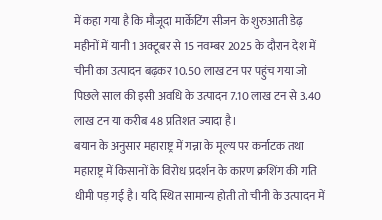में कहा गया है कि मौजूदा मार्केटिंग सीजन के शुरुआती डेढ़ महीनों में यानी 1 अक्टूबर से 15 नवम्बर 2025 के दौरान देश में चीनी का उत्पादन बढ़कर 10.50 लाख टन पर पहुंच गया जो पिछले साल की इसी अवधि के उत्पादन 7.10 लाख टन से 3.40 लाख टन या करीब 48 प्रतिशत ज्यादा है।
बयान के अनुसार महाराष्ट्र में गन्ना के मूल्य पर कर्नाटक तथा महाराष्ट्र में किसानों के विरोध प्रदर्शन के कारण क्रशिंग की गति धीमी पड़ गई है। यदि स्थित सामान्य होती तो चीनी के उत्पादन में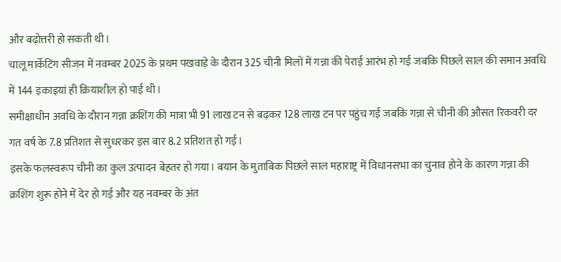और बढ़ोत्तरी हो सकती थी।
चालू मार्केटिंग सीजन में नवम्बर 2025 के प्रथम पखवाड़े के दौरान 325 चीनी मिलों में गन्ना की पेराई आरंभ हो गई जबकि पिछले साल की समान अवधि में 144 इकाइयां ही क्रियाशील हो पाई थी।
समीक्षाधीन अवधि के दौरान गन्ना क्रशिंग की मात्रा भी 91 लाख टन से बढ़कर 128 लाख टन पर पहुंच गई जबकि गन्ना से चीनी की औसत रिकवरी दर गत वर्ष के 7.8 प्रतिशत से सुधरकर इस बार 8.2 प्रतिशत हो गई।
इसके फलस्वरूप चीनी का कुल उत्पादन बेहतर हो गया। बयान के मुताबिक पिछले साल महाराष्ट्र में विधानसभा का चुनाव होने के कारण गन्ना की क्रशिंग शुरू होने में देर हो गई और यह नवम्बर के अंत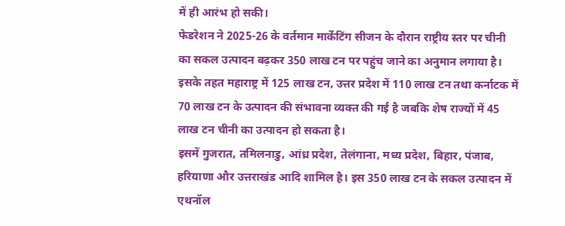में ही आरंभ हो सकी।
फेडरेशन ने 2025-26 के वर्तमान मार्केटिंग सीजन के दौरान राष्ट्रीय स्तर पर चीनी का सकल उत्पादन बढ़कर 350 लाख टन पर पहुंच जाने का अनुमान लगाया है।
इसके तहत महाराष्ट्र में 125 लाख टन, उत्तर प्रदेश में 110 लाख टन तथा कर्नाटक में 70 लाख टन के उत्पादन की संभावना व्यक्त की गई है जबकि शेष राज्यों में 45 लाख टन चीनी का उत्पादन हो सकता है।
इसमें गुजरात, तमिलनाडु, आंध्र प्रदेश, तेलंगाना, मध्य प्रदेश, बिहार, पंजाब, हरियाणा और उत्तराखंड आदि शामिल है। इस 350 लाख टन के सकल उत्पादन में एथनॉल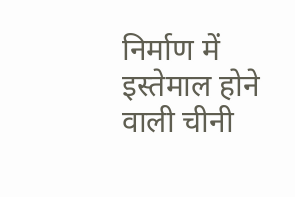निर्माण में इस्तेमाल होने वाली चीनी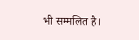भी सम्मलित है।